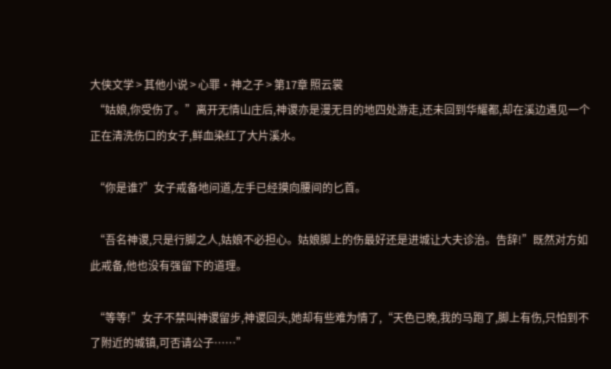大侠文学 > 其他小说 > 心罪·神之子 > 第17章 照云裳
  “姑娘,你受伤了。”离开无情山庄后,神谡亦是漫无目的地四处游走,还未回到华耀都,却在溪边遇见一个正在清洗伤口的女子,鲜血染红了大片溪水。

  “你是谁?”女子戒备地问道,左手已经摸向腰间的匕首。

  “吾名神谡,只是行脚之人,姑娘不必担心。姑娘脚上的伤最好还是进城让大夫诊治。告辞!”既然对方如此戒备,他也没有强留下的道理。

  “等等!”女子不禁叫神谡留步,神谡回头,她却有些难为情了,“天色已晚,我的马跑了,脚上有伤,只怕到不了附近的城镇,可否请公子……”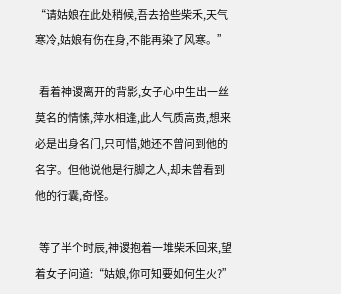“请姑娘在此处稍候,吾去拾些柴禾,天气寒冷,姑娘有伤在身,不能再染了风寒。”

  看着神谡离开的背影,女子心中生出一丝莫名的情愫,萍水相逢,此人气质高贵,想来必是出身名门,只可惜,她还不曾问到他的名字。但他说他是行脚之人,却未曾看到他的行囊,奇怪。

  等了半个时辰,神谡抱着一堆柴禾回来,望着女子问道:“姑娘,你可知要如何生火?”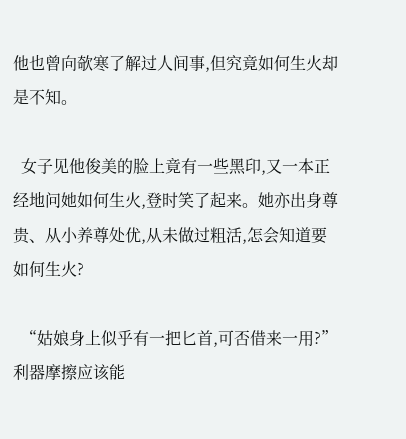他也曾向欹寒了解过人间事,但究竟如何生火却是不知。

  女子见他俊美的脸上竟有一些黑印,又一本正经地问她如何生火,登时笑了起来。她亦出身尊贵、从小养尊处优,从未做过粗活,怎会知道要如何生火?

  “姑娘身上似乎有一把匕首,可否借来一用?”利器摩擦应该能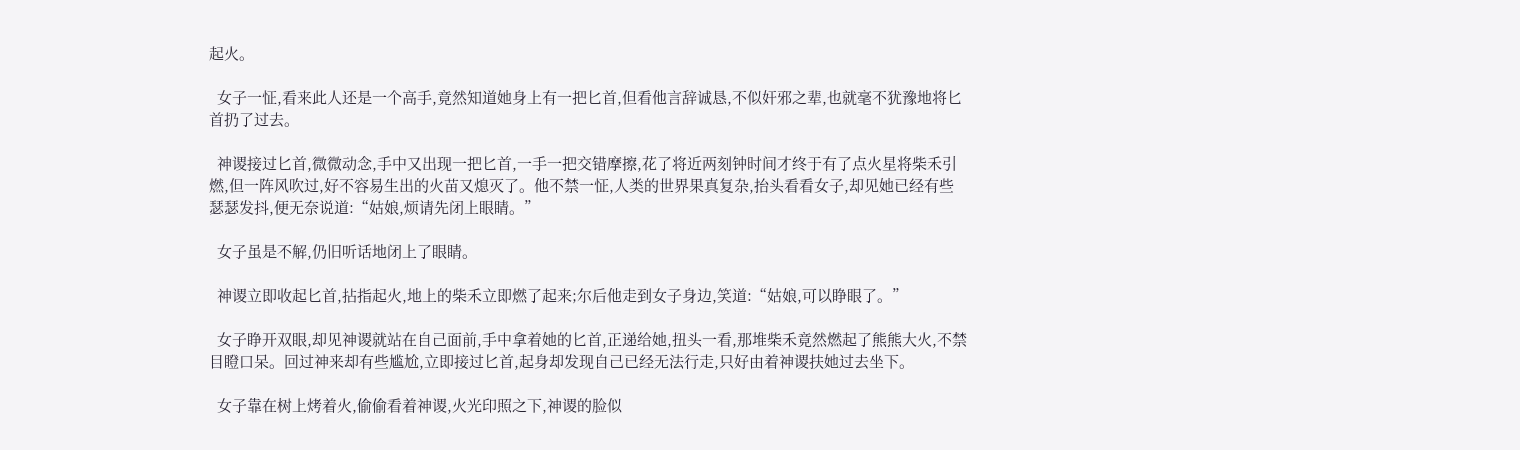起火。

  女子一怔,看来此人还是一个高手,竟然知道她身上有一把匕首,但看他言辞诚恳,不似奸邪之辈,也就毫不犹豫地将匕首扔了过去。

  神谡接过匕首,微微动念,手中又出现一把匕首,一手一把交错摩擦,花了将近两刻钟时间才终于有了点火星将柴禾引燃,但一阵风吹过,好不容易生出的火苗又熄灭了。他不禁一怔,人类的世界果真复杂,抬头看看女子,却见她已经有些瑟瑟发抖,便无奈说道:“姑娘,烦请先闭上眼睛。”

  女子虽是不解,仍旧听话地闭上了眼睛。

  神谡立即收起匕首,拈指起火,地上的柴禾立即燃了起来;尔后他走到女子身边,笑道:“姑娘,可以睁眼了。”

  女子睁开双眼,却见神谡就站在自己面前,手中拿着她的匕首,正递给她,扭头一看,那堆柴禾竟然燃起了熊熊大火,不禁目瞪口呆。回过神来却有些尴尬,立即接过匕首,起身却发现自己已经无法行走,只好由着神谡扶她过去坐下。

  女子靠在树上烤着火,偷偷看着神谡,火光印照之下,神谡的脸似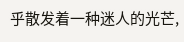乎散发着一种迷人的光芒,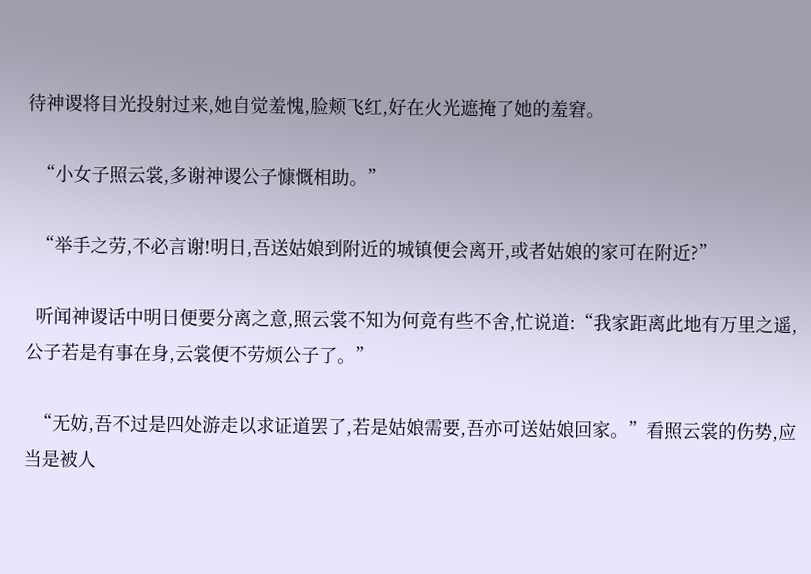待神谡将目光投射过来,她自觉羞愧,脸颊飞红,好在火光遮掩了她的羞窘。

  “小女子照云裳,多谢神谡公子慷慨相助。”

  “举手之劳,不必言谢!明日,吾送姑娘到附近的城镇便会离开,或者姑娘的家可在附近?”

  听闻神谡话中明日便要分离之意,照云裳不知为何竟有些不舍,忙说道:“我家距离此地有万里之遥,公子若是有事在身,云裳便不劳烦公子了。”

  “无妨,吾不过是四处游走以求证道罢了,若是姑娘需要,吾亦可送姑娘回家。”看照云裳的伤势,应当是被人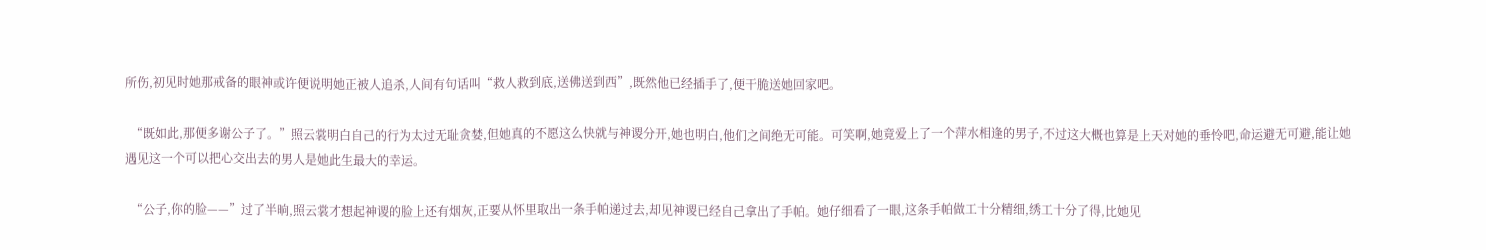所伤,初见时她那戒备的眼神或许便说明她正被人追杀,人间有句话叫“救人救到底,送佛送到西”,既然他已经插手了,便干脆送她回家吧。

  “既如此,那便多谢公子了。”照云裳明白自己的行为太过无耻贪婪,但她真的不愿这么快就与神谡分开,她也明白,他们之间绝无可能。可笑啊,她竟爱上了一个萍水相逢的男子,不过这大概也算是上天对她的垂怜吧,命运避无可避,能让她遇见这一个可以把心交出去的男人是她此生最大的幸运。

  “公子,你的脸——”过了半晌,照云裳才想起神谡的脸上还有烟灰,正要从怀里取出一条手帕递过去,却见神谡已经自己拿出了手帕。她仔细看了一眼,这条手帕做工十分精细,绣工十分了得,比她见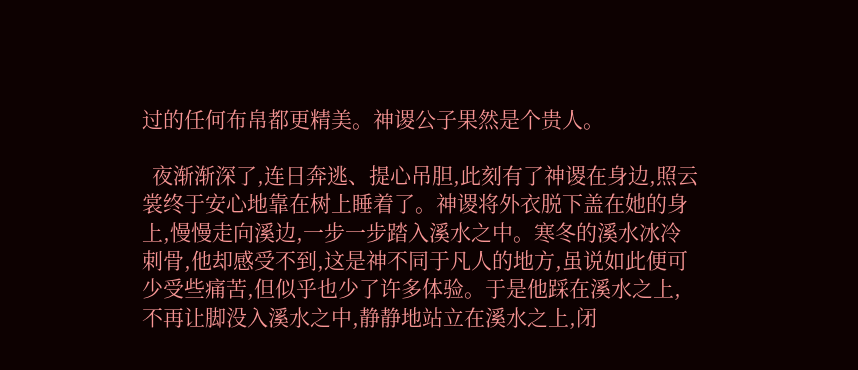过的任何布帛都更精美。神谡公子果然是个贵人。

  夜渐渐深了,连日奔逃、提心吊胆,此刻有了神谡在身边,照云裳终于安心地靠在树上睡着了。神谡将外衣脱下盖在她的身上,慢慢走向溪边,一步一步踏入溪水之中。寒冬的溪水冰冷刺骨,他却感受不到,这是神不同于凡人的地方,虽说如此便可少受些痛苦,但似乎也少了许多体验。于是他踩在溪水之上,不再让脚没入溪水之中,静静地站立在溪水之上,闭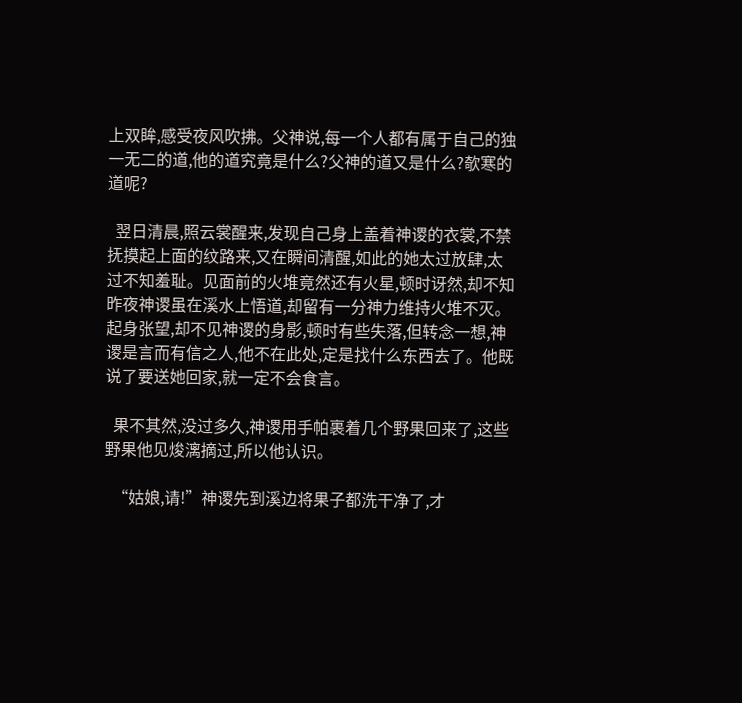上双眸,感受夜风吹拂。父神说,每一个人都有属于自己的独一无二的道,他的道究竟是什么?父神的道又是什么?欹寒的道呢?

  翌日清晨,照云裳醒来,发现自己身上盖着神谡的衣裳,不禁抚摸起上面的纹路来,又在瞬间清醒,如此的她太过放肆,太过不知羞耻。见面前的火堆竟然还有火星,顿时讶然,却不知昨夜神谡虽在溪水上悟道,却留有一分神力维持火堆不灭。起身张望,却不见神谡的身影,顿时有些失落,但转念一想,神谡是言而有信之人,他不在此处,定是找什么东西去了。他既说了要送她回家,就一定不会食言。

  果不其然,没过多久,神谡用手帕裹着几个野果回来了,这些野果他见焌漓摘过,所以他认识。

  “姑娘,请!”神谡先到溪边将果子都洗干净了,才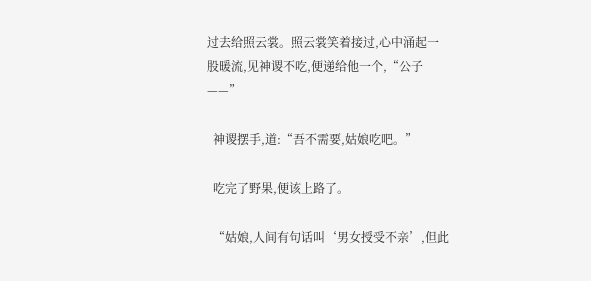过去给照云裳。照云裳笑着接过,心中涌起一股暖流,见神谡不吃,便递给他一个,“公子——”

  神谡摆手,道:“吾不需要,姑娘吃吧。”

  吃完了野果,便该上路了。

  “姑娘,人间有句话叫‘男女授受不亲’,但此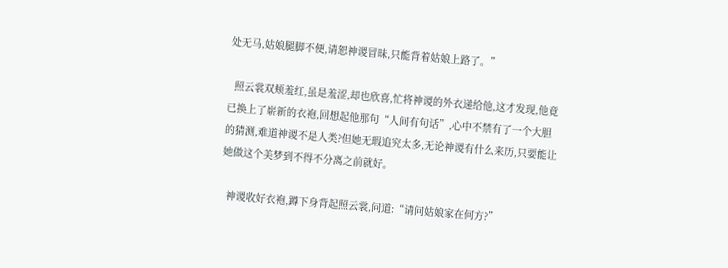处无马,姑娘腿脚不便,请恕神谡冒昧,只能背着姑娘上路了。”

  照云裳双颊羞红,虽是羞涩,却也欣喜,忙将神谡的外衣递给他,这才发现,他竟已换上了崭新的衣袍,回想起他那句“人间有句话”,心中不禁有了一个大胆的猜测,难道神谡不是人类?但她无瑕追究太多,无论神谡有什么来历,只要能让她做这个美梦到不得不分离之前就好。

  神谡收好衣袍,蹲下身背起照云裳,问道:“请问姑娘家在何方?”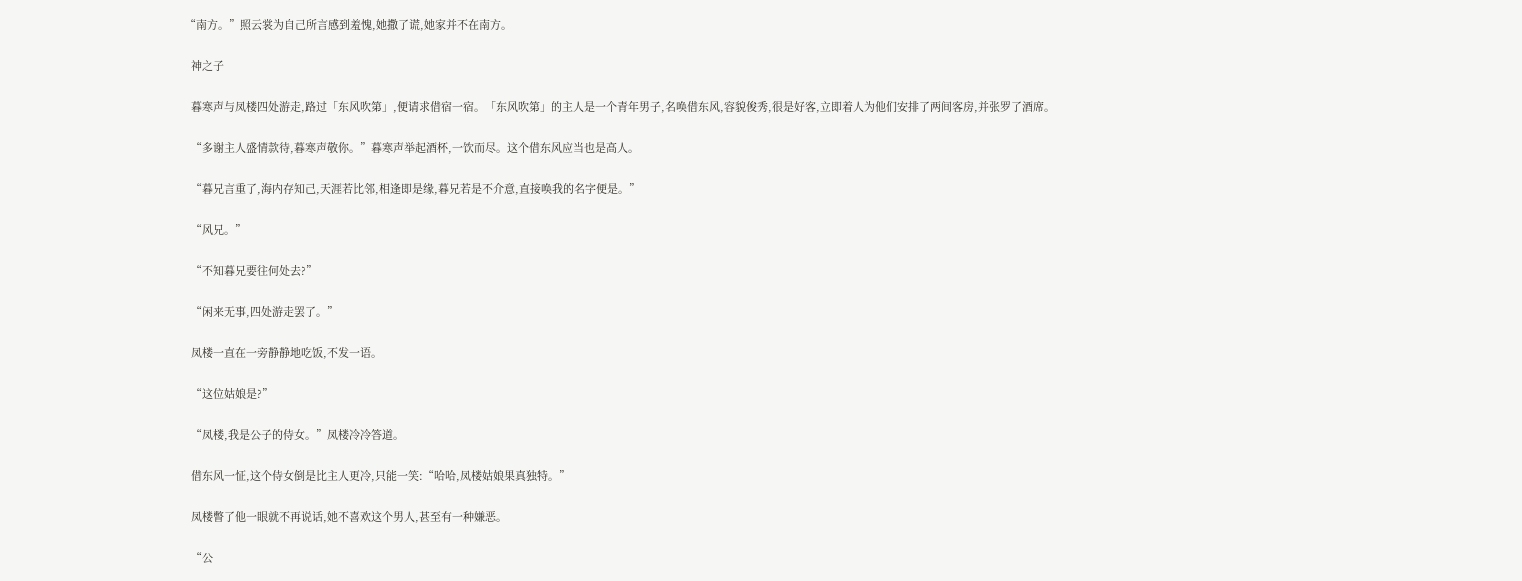“南方。”照云裳为自己所言感到羞愧,她撒了谎,她家并不在南方。

  神之子

  暮寒声与凤楼四处游走,路过「东风吹第」,便请求借宿一宿。「东风吹第」的主人是一个青年男子,名唤借东风,容貌俊秀,很是好客,立即着人为他们安排了两间客房,并张罗了酒席。

  “多谢主人盛情款待,暮寒声敬你。”暮寒声举起酒杯,一饮而尽。这个借东风应当也是高人。

  “暮兄言重了,海内存知己,天涯若比邻,相逢即是缘,暮兄若是不介意,直接唤我的名字便是。”

  “风兄。”

  “不知暮兄要往何处去?”

  “闲来无事,四处游走罢了。”

  凤楼一直在一旁静静地吃饭,不发一语。

  “这位姑娘是?”

  “凤楼,我是公子的侍女。”凤楼冷冷答道。

  借东风一怔,这个侍女倒是比主人更冷,只能一笑:“哈哈,凤楼姑娘果真独特。”

  凤楼瞥了他一眼就不再说话,她不喜欢这个男人,甚至有一种嫌恶。

  “公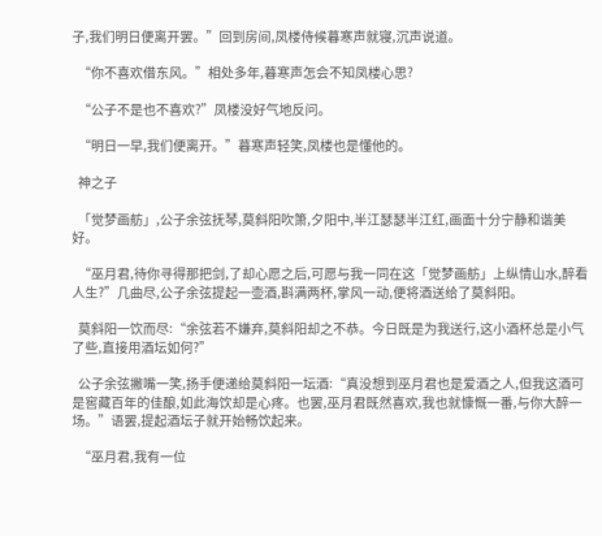子,我们明日便离开罢。”回到房间,凤楼侍候暮寒声就寝,沉声说道。

  “你不喜欢借东风。”相处多年,暮寒声怎会不知凤楼心思?

  “公子不是也不喜欢?”凤楼没好气地反问。

  “明日一早,我们便离开。”暮寒声轻笑,凤楼也是懂他的。

  神之子

  「觉梦画舫」,公子余弦抚琴,莫斜阳吹箫,夕阳中,半江瑟瑟半江红,画面十分宁静和谐美好。

  “巫月君,待你寻得那把剑,了却心愿之后,可愿与我一同在这「觉梦画舫」上纵情山水,醉看人生?”几曲尽,公子余弦提起一壶酒,斟满两杯,掌风一动,便将酒送给了莫斜阳。

  莫斜阳一饮而尽:“余弦若不嫌弃,莫斜阳却之不恭。今日既是为我送行,这小酒杯总是小气了些,直接用酒坛如何?”

  公子余弦撇嘴一笑,扬手便递给莫斜阳一坛酒:“真没想到巫月君也是爱酒之人,但我这酒可是窖藏百年的佳酿,如此海饮却是心疼。也罢,巫月君既然喜欢,我也就慷慨一番,与你大醉一场。”语罢,提起酒坛子就开始畅饮起来。

  “巫月君,我有一位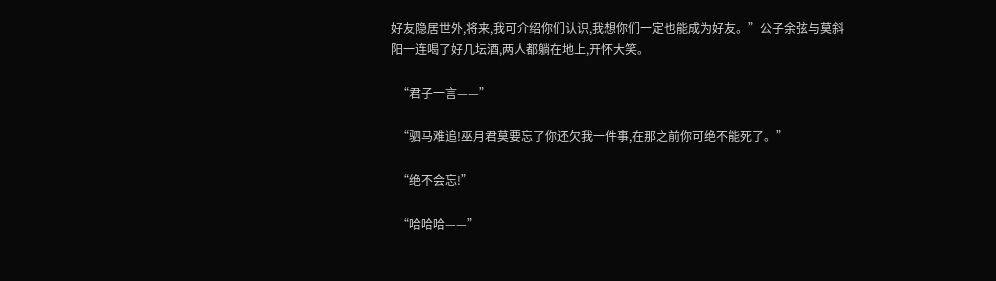好友隐居世外,将来,我可介绍你们认识,我想你们一定也能成为好友。”公子余弦与莫斜阳一连喝了好几坛酒,两人都躺在地上,开怀大笑。

  “君子一言——”

  “驷马难追!巫月君莫要忘了你还欠我一件事,在那之前你可绝不能死了。”

  “绝不会忘!”

  “哈哈哈——”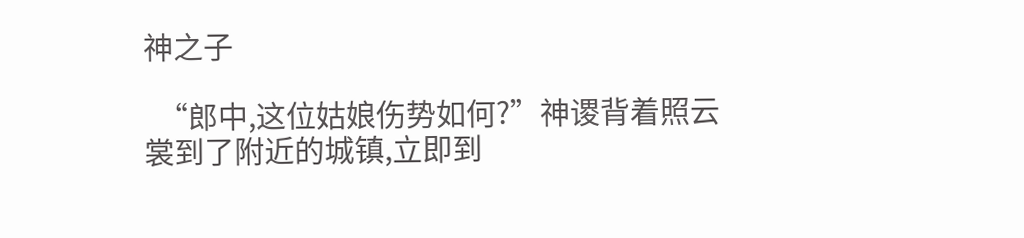神之子

  “郎中,这位姑娘伤势如何?”神谡背着照云裳到了附近的城镇,立即到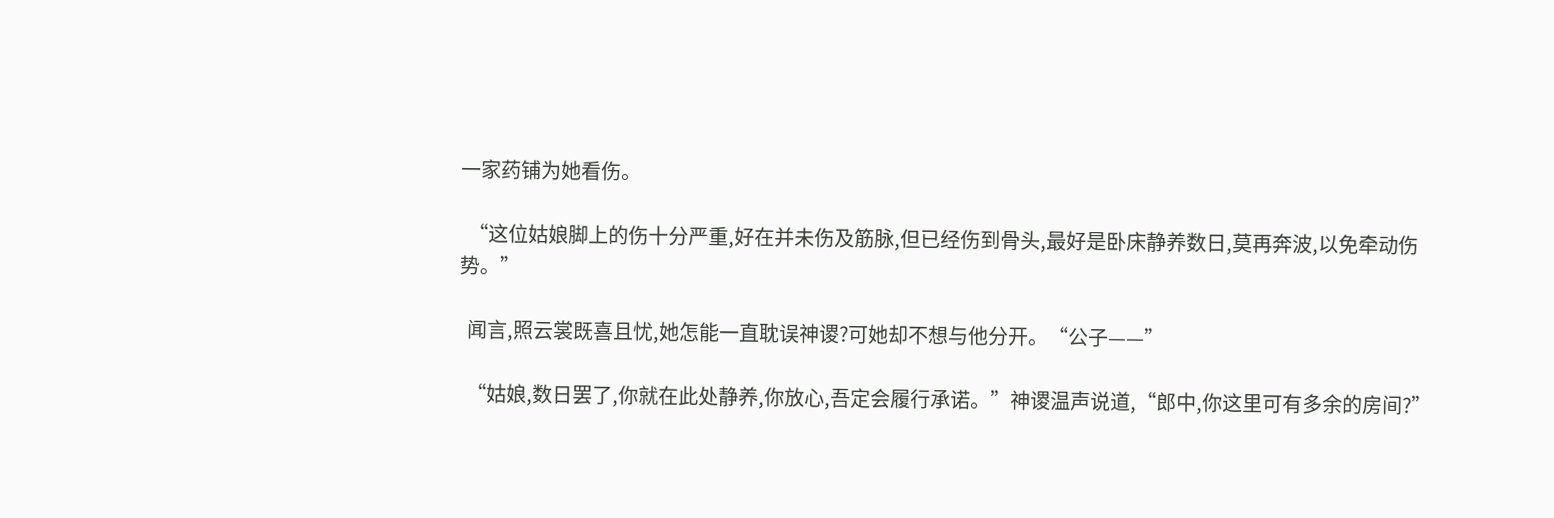一家药铺为她看伤。

  “这位姑娘脚上的伤十分严重,好在并未伤及筋脉,但已经伤到骨头,最好是卧床静养数日,莫再奔波,以免牵动伤势。”

  闻言,照云裳既喜且忧,她怎能一直耽误神谡?可她却不想与他分开。“公子——”

  “姑娘,数日罢了,你就在此处静养,你放心,吾定会履行承诺。”神谡温声说道,“郎中,你这里可有多余的房间?”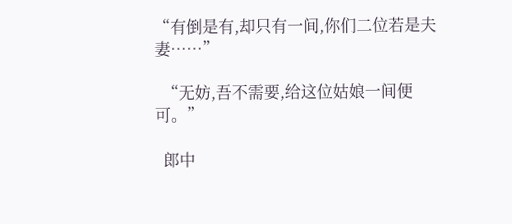“有倒是有,却只有一间,你们二位若是夫妻……”

  “无妨,吾不需要,给这位姑娘一间便可。”

  郎中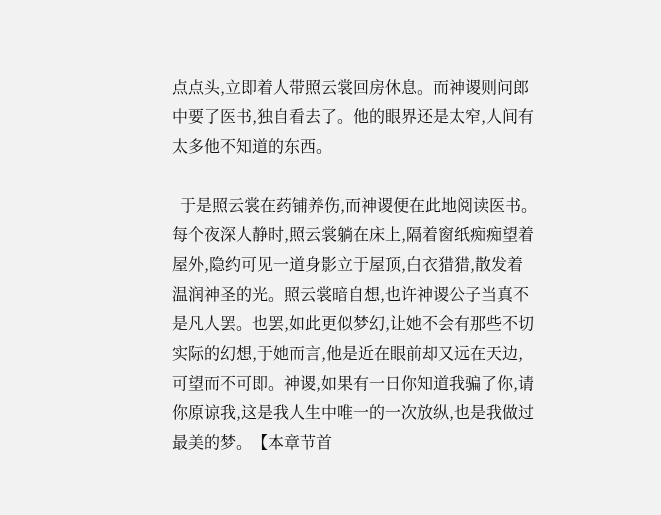点点头,立即着人带照云裳回房休息。而神谡则问郎中要了医书,独自看去了。他的眼界还是太窄,人间有太多他不知道的东西。

  于是照云裳在药铺养伤,而神谡便在此地阅读医书。每个夜深人静时,照云裳躺在床上,隔着窗纸痴痴望着屋外,隐约可见一道身影立于屋顶,白衣猎猎,散发着温润神圣的光。照云裳暗自想,也许神谡公子当真不是凡人罢。也罢,如此更似梦幻,让她不会有那些不切实际的幻想,于她而言,他是近在眼前却又远在天边,可望而不可即。神谡,如果有一日你知道我骗了你,请你原谅我,这是我人生中唯一的一次放纵,也是我做过最美的梦。【本章节首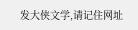发大侠文学,请记住网址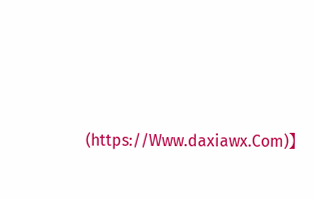(https://Www.daxiawx.Com)】